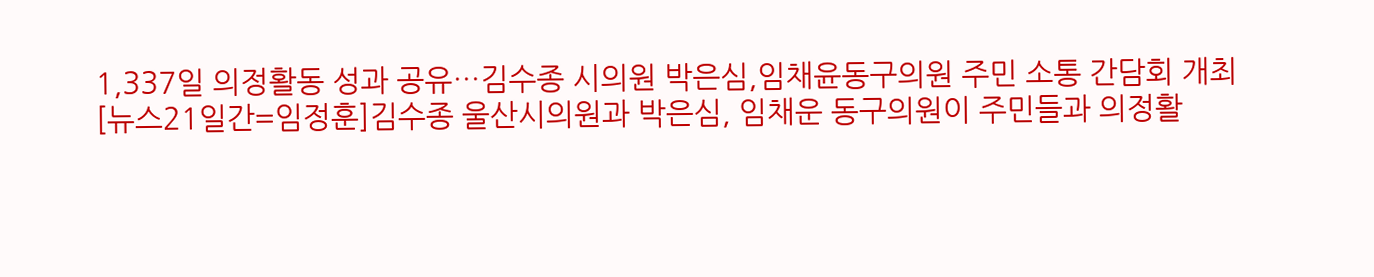1,337일 의정활동 성과 공유…김수종 시의원 박은심,임채윤동구의원 주민 소통 간담회 개최
[뉴스21일간=임정훈]김수종 울산시의원과 박은심, 임채운 동구의원이 주민들과 의정활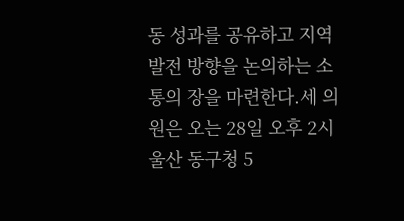동 성과를 공유하고 지역 발전 방향을 논의하는 소통의 장을 마련한다.세 의원은 오는 28일 오후 2시 울산 동구청 5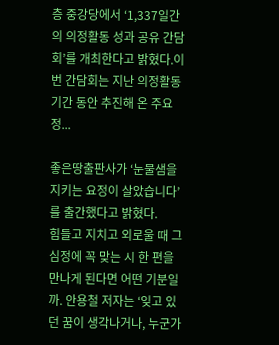층 중강당에서 ‘1,337일간의 의정활동 성과 공유 간담회’를 개최한다고 밝혔다.이번 간담회는 지난 의정활동 기간 동안 추진해 온 주요 정...

좋은땅출판사가 ‘눈물샘을 지키는 요정이 살았습니다’를 출간했다고 밝혔다.
힘들고 지치고 외로울 때 그 심정에 꼭 맞는 시 한 편을 만나게 된다면 어떤 기분일까. 안용철 저자는 ‘잊고 있던 꿈이 생각나거나, 누군가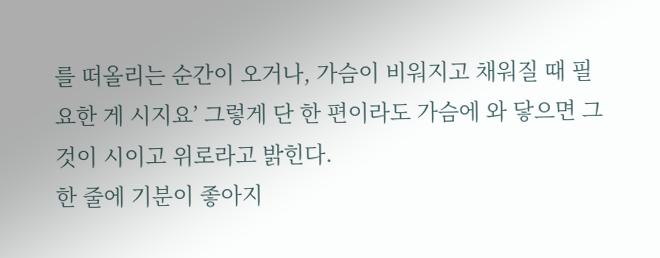를 떠올리는 순간이 오거나, 가슴이 비워지고 채워질 때 필요한 게 시지요’ 그렇게 단 한 편이라도 가슴에 와 닿으면 그것이 시이고 위로라고 밝힌다.
한 줄에 기분이 좋아지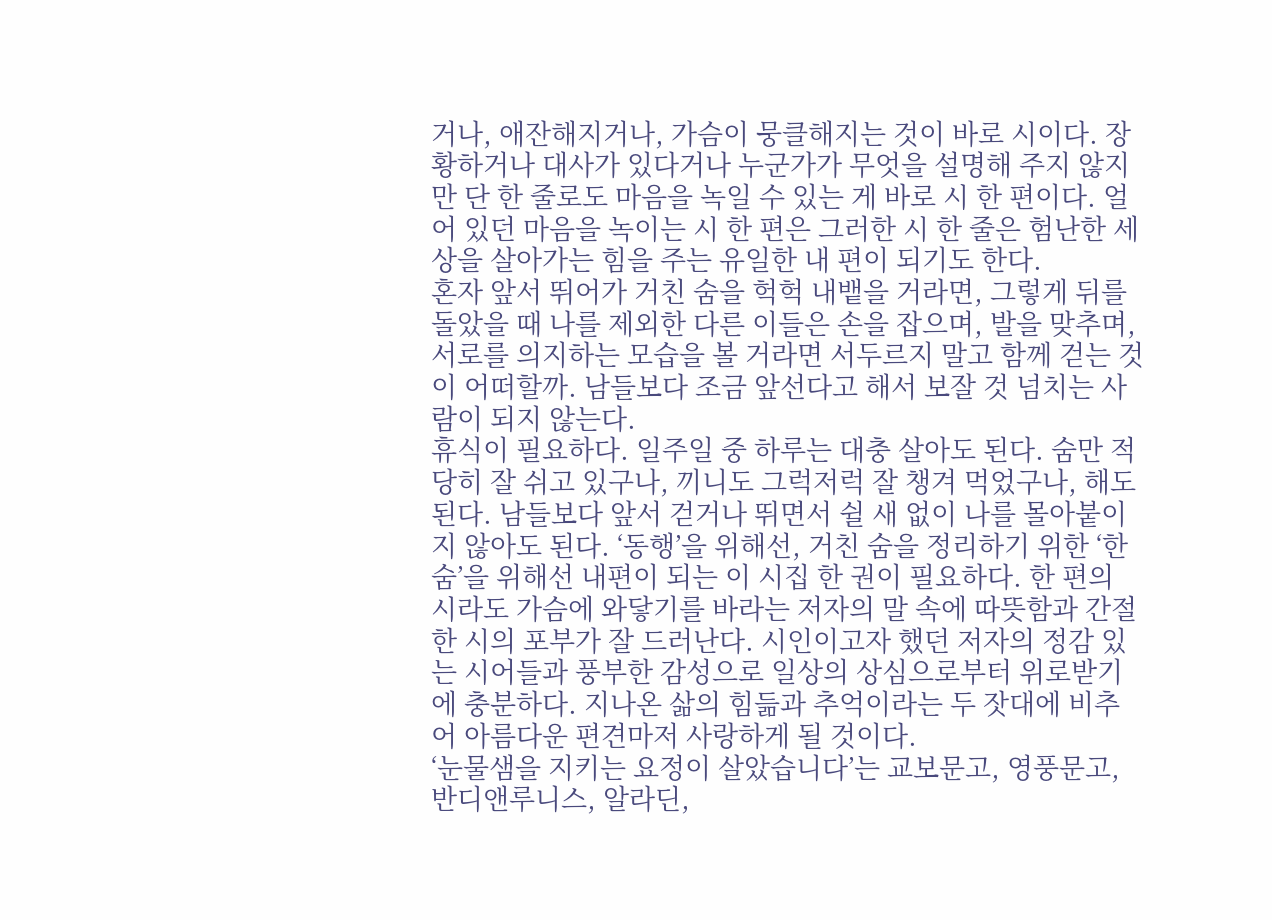거나, 애잔해지거나, 가슴이 뭉클해지는 것이 바로 시이다. 장황하거나 대사가 있다거나 누군가가 무엇을 설명해 주지 않지만 단 한 줄로도 마음을 녹일 수 있는 게 바로 시 한 편이다. 얼어 있던 마음을 녹이는 시 한 편은 그러한 시 한 줄은 험난한 세상을 살아가는 힘을 주는 유일한 내 편이 되기도 한다.
혼자 앞서 뛰어가 거친 숨을 헉헉 내뱉을 거라면, 그렇게 뒤를 돌았을 때 나를 제외한 다른 이들은 손을 잡으며, 발을 맞추며, 서로를 의지하는 모습을 볼 거라면 서두르지 말고 함께 걷는 것이 어떠할까. 남들보다 조금 앞선다고 해서 보잘 것 넘치는 사람이 되지 않는다.
휴식이 필요하다. 일주일 중 하루는 대충 살아도 된다. 숨만 적당히 잘 쉬고 있구나, 끼니도 그럭저럭 잘 챙겨 먹었구나, 해도 된다. 남들보다 앞서 걷거나 뛰면서 쉴 새 없이 나를 몰아붙이지 않아도 된다. ‘동행’을 위해선, 거친 숨을 정리하기 위한 ‘한숨’을 위해선 내편이 되는 이 시집 한 권이 필요하다. 한 편의 시라도 가슴에 와닿기를 바라는 저자의 말 속에 따뜻함과 간절한 시의 포부가 잘 드러난다. 시인이고자 했던 저자의 정감 있는 시어들과 풍부한 감성으로 일상의 상심으로부터 위로받기에 충분하다. 지나온 삶의 힘듦과 추억이라는 두 잣대에 비추어 아름다운 편견마저 사랑하게 될 것이다.
‘눈물샘을 지키는 요정이 살았습니다’는 교보문고, 영풍문고, 반디앤루니스, 알라딘,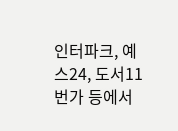인터파크, 예스24, 도서11번가 등에서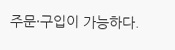주문·구입이 가능하다.